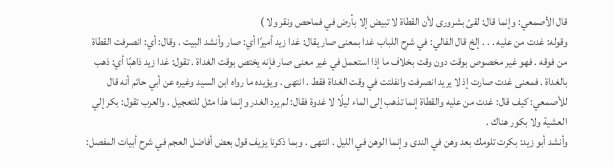قال الأصمعي: وإنما قال: لقىً بشرورى لأن القطاة لا تبيض إلا بأرض في فماحص ونقر ولا )
وقوله: غدت من عليه . . . إلخ قال الفالي: في شرح اللباب غدا بمعنى صار يقال: غدا زيد أميرًا أي: صار وأنشد البيت . وقال: أي: انصرفت القطاة من فوقه . فهو غير مخصوص بوقت دون وقت بخلاف ما إذا استعمل في غير معنى صار فإنه يختص بوقت الغداة . تقول: غدا زيد ذاهبًا أي: ذهب بالغداة . فمعنى غدت صارت إذ لا يريد انصرفت وانفلتت في وقت الغداة فقط . انتهى . ويؤيده ما رواه ابن السيد وغيره عن أبي حاتم أنه قال للأصمعي: كيف قال: غدت من عليه والقطاة إنما تذهب إلى الماء ليلًا لا غدوة فقال: لم يرد الغدر وإنما هذا مثل للتعجيل . والعرب تقول: بكر إلي العشية ولا بكور هناك .
وأنشد أبو زيد: بكرت تلومك بعد وهن في الندى وإنما الوهن في الليل . انتهى . وبما ذكرنا يزيف قول بعض أفاضل العجم في شرح أبيات المفصل: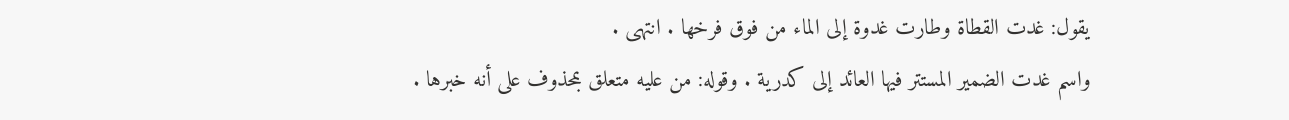يقول: غدت القطاة وطارت غدوة إلى الماء من فوق فرخها . انتهى .
واسم غدت الضمير المستتر فيها العائد إلى كدرية . وقوله: من عليه متعلق بمحذوف على أنه خبرها .